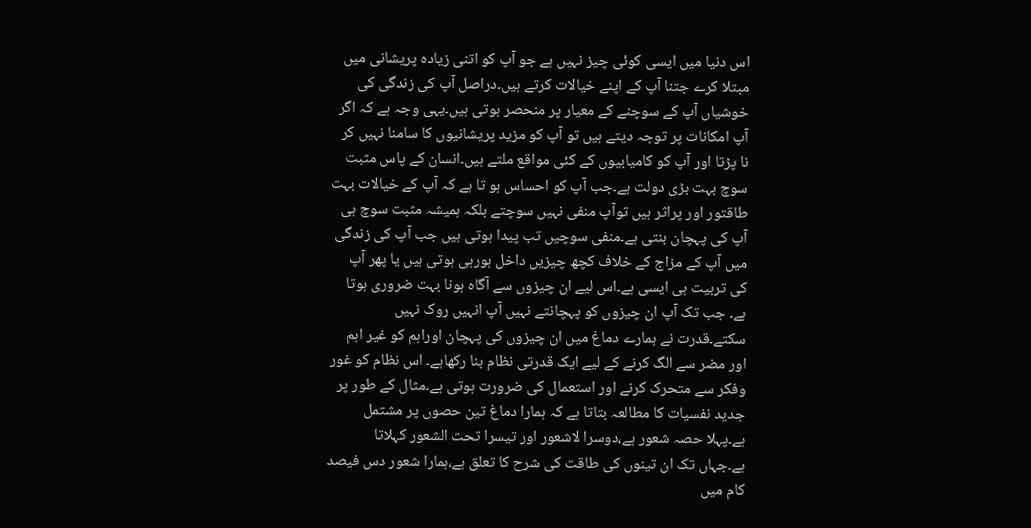اس دنیا میں ایسی کوئی چیز نہیں ہے جو آپ کو اتنی زیادہ پریشانی میں مبتلا کرے جتنا آپ کے اپنے خیالات کرتے ہیں۔دراصل آپ کی زندگی کی خوشیاں آپ کے سوچنے کے معیار پر منحصر ہوتی ہیں۔یہی وجہ ہے کہ اگر آپ امکانات پر توجہ دیتے ہیں تو آپ کو مزید پریشانیوں کا سامنا نہیں کر نا پڑتا اور آپ کو کامیابیوں کے کئی مواقع ملتے ہیں۔انسان کے پاس مثبت سوچ بہت بڑی دولت ہے۔جب آپ کو احساس ہو تا ہے کہ آپ کے خیالات بہت طاقتور اور پراثر ہیں توآپ منفی نہیں سوچتے بلکہ ہمیشہ مثبت سوچ ہی آپ کی پہچان بنتی ہے۔منفی سوچیں تب پیدا ہوتی ہیں جب آپ کی زندگی میں آپ کے مزاج کے خلاف کچھ چیزیں داخل ہورہی ہوتی ہیں یا پھر آپ کی تربیت ہی ایسی ہے۔اس لیے ان چیزوں سے آگاہ ہونا بہت ضروری ہوتا ہے۔ جب تک آپ ان چیزوں کو پہچانتے نہیں آپ انہیں روک نہیں سکتے۔قدرت نے ہمارے دماغ میں ان چیزوں کی پہچان اوراہم کو غیر اہم اور مضر سے الگ کرنے کے لیے ایک قدرتی نظام بنا رکھاہے۔ اس نظام کو غور وفکر سے متحرک کرنے اور استعمال کی ضرورت ہوتی ہے۔مثال کے طور پر جدید نفسیات کا مطالعہ بتاتا ہے کہ ہمارا دماغ تین حصوں پر مشتمل ہے۔پہلا حصہ شعور ہے،دوسرا لاشعور اور تیسرا تحت الشعور کہلاتا ہے۔جہاں تک ان تینوں کی طاقت کی شرح کا تعلق ہے،ہمارا شعور دس فیصد کام میں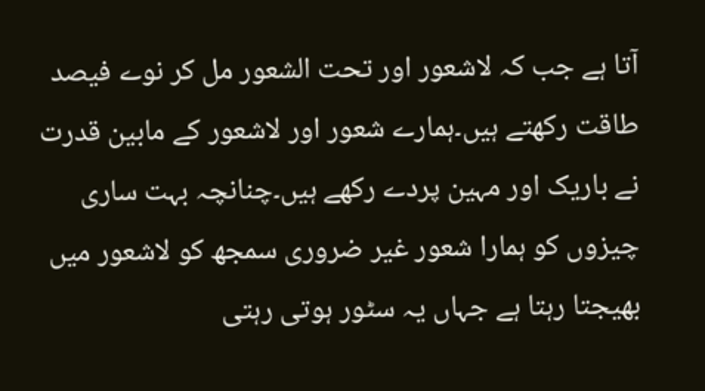آتا ہے جب کہ لاشعور اور تحت الشعور مل کر نوے فیصد طاقت رکھتے ہیں۔ہمارے شعور اور لاشعور کے مابین قدرت نے باریک اور مہین پردے رکھے ہیں۔چنانچہ بہت ساری چیزوں کو ہمارا شعور غیر ضروری سمجھ کو لاشعور میں بھیجتا رہتا ہے جہاں یہ سٹور ہوتی رہتی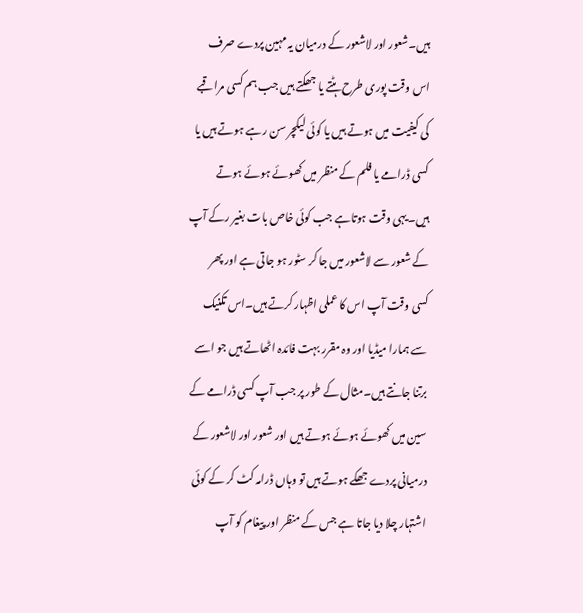ہیں۔شعور اور لاشعور کے درمیان یہ مہین پردے صرف اس وقت پوری طرح ہٹتے یا جھکتے ہیں جب ہم کسی مراقبے کی کیفیت میں ہوتے ہیں یا کوئی لیکچر سن رہے ہوتے ہیں یا کسی ڈرامے یا فلم کے منظر میں کھوئے ہوئے ہوتے ہیں۔یہی وقت ہوتاہے جب کوئی خاص بات بغیر رکے آپ کے شعور سے لاشعور میں جا کر سٹور ہو جاتی ہے اور پھر کسی وقت آپ اس کا عملی اظہار کرتے ہیں۔اس تکنیک سے ہمارا میڈیا اور وہ مقرر بہت فائدہ اٹھاتے ہیں جو اسے برتنا جانتے ہیں۔مثال کے طور پر جب آپ کسی ڈرامے کے سین میں کھوئے ہوئے ہوتے ہیں اور شعور اور لاشعور کے درمیانی پردے جھکے ہوتے ہیں تو وہاں ڈرامہ کٹ کر کے کوئی اشتہار چلا دیا جاتا ہے جس کے منظر اور پیغام کو آپ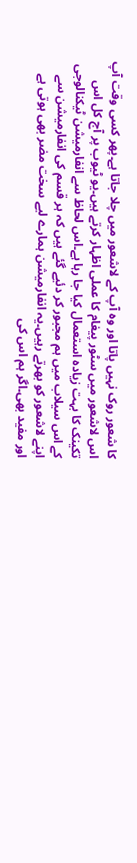کا شعور روک نہیں پاتا اور وہ آپ کے لاشعور میں چلا جاتا ہے۔پھر کسی وقت آپ اس لاشعور میں سٹور پیغام کا عملی اظہار کرتے ہیں۔یو ٹیوب پر آج کل اس تکینک کا بہت زیادہ استعمال کیا جا رہا ہے۔اس لحاظ سے انفارمیشن ٹیکنالوجی کے اس سیلاب میں ہم مجبور کر دئیے گئے ہیں کہ ہر قسم کی انفارمیشن سے اپنے لاشعور کو بھرتے رہیں۔یہ انفارمیشن ہمارے لیے سخت مضر بھی ہوتی ہے اور مفید بھی۔اگر ہم اس کی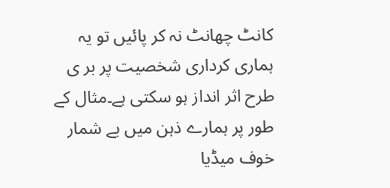کانٹ چھانٹ نہ کر پائیں تو یہ ہماری کرداری شخصیت پر بر ی طرح اثر انداز ہو سکتی ہے۔مثال کے طور پر ہمارے ذہن میں بے شمار خوف میڈیا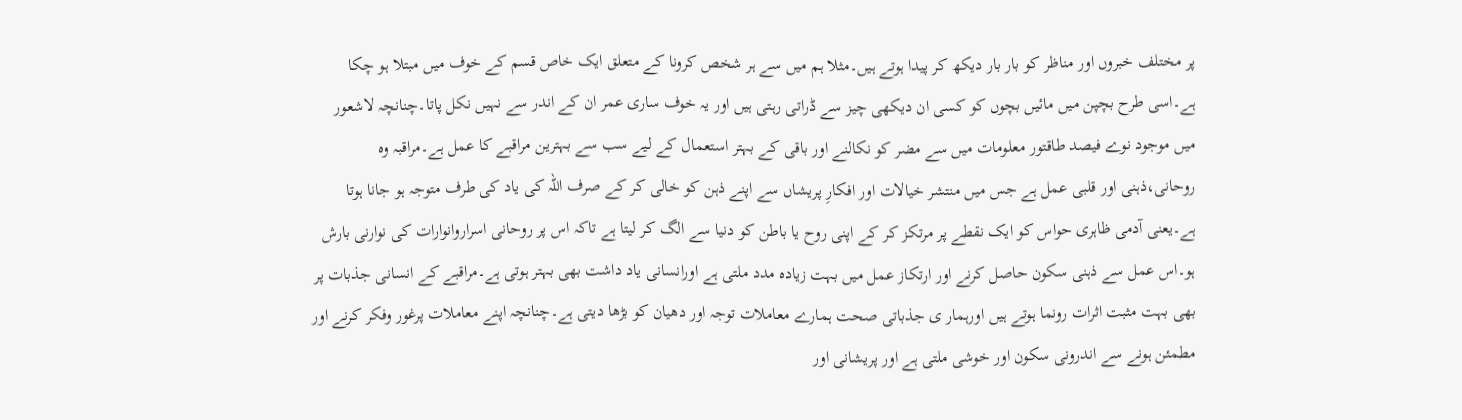پر مختلف خبروں اور مناظر کو بار بار دیکھ کر پیدا ہوتے ہیں۔مثلا ہم میں سے ہر شخص کرونا کے متعلق ایک خاص قسم کے خوف میں مبتلا ہو چکا ہے۔اسی طرح بچپن میں مائیں بچوں کو کسی ان دیکھی چیز سے ڈراتی رہتی ہیں اور یہ خوف ساری عمر ان کے اندر سے نہیں نکل پاتا۔چنانچہ لاشعور میں موجود نوے فیصد طاقتور معلومات میں سے مضر کو نکالنے اور باقی کے بہتر استعمال کے لیے سب سے بہترین مراقبے کا عمل ہے۔مراقبہ وہ روحانی،ذہنی اور قلبی عمل ہے جس میں منتشر خیالات اور افکارِ پریشاں سے اپنے ذہن کو خالی کر کے صرف اللہ کی یاد کی طرف متوجہ ہو جانا ہوتا ہے۔یعنی آدمی ظاہری حواس کو ایک نقطے پر مرتکز کر کے اپنی روح یا باطن کو دنیا سے الگ کر لیتا ہے تاکہ اس پر روحانی اسراروانوارات کی نوارنی بارش ہو۔اس عمل سے ذہنی سکون حاصل کرنے اور ارتکاز عمل میں بہت زیادہ مدد ملتی ہے اورانسانی یاد داشت بھی بہتر ہوتی ہے۔مراقبے کے انسانی جذبات پر بھی بہت مثبت اثرات رونما ہوتے ہیں اورہمار ی جذباتی صحت ہمارے معاملات توجہ اور دھیان کو بڑھا دیتی ہے۔چنانچہ اپنے معاملات پرغور وفکر کرنے اور مطمئن ہونے سے اندرونی سکون اور خوشی ملتی ہے اور پریشانی اور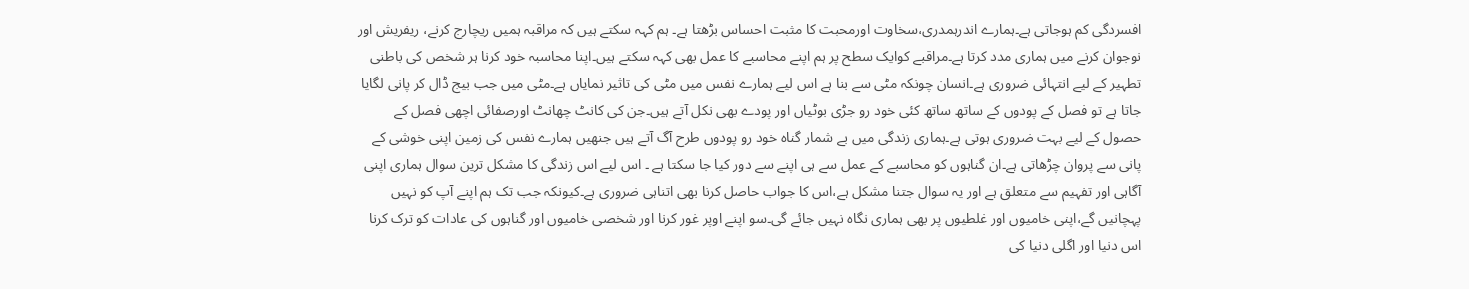افسردگی کم ہوجاتی ہے۔ہمارے اندرہمدری،سخاوت اورمحبت کا مثبت احساس بڑھتا ہے۔ ہم کہہ سکتے ہیں کہ مراقبہ ہمیں ریچارج کرنے، ریفریش اور نوجوان کرنے میں ہماری مدد کرتا ہے۔مراقبے کوایک سطح پر ہم اپنے محاسبے کا عمل بھی کہہ سکتے ہیں۔اپنا محاسبہ خود کرنا ہر شخص کی باطنی تطہیر کے لیے انتہائی ضروری ہے۔انسان چونکہ مٹی سے بنا ہے اس لیے ہمارے نفس میں مٹی کی تاثیر نمایاں ہے۔مٹی میں جب بیج ڈال کر پانی لگایا جاتا ہے تو فصل کے پودوں کے ساتھ ساتھ کئی خود رو جڑی بوٹیاں اور پودے بھی نکل آتے ہیں۔جن کی کانٹ چھانٹ اورصفائی اچھی فصل کے حصول کے لیے بہت ضروری ہوتی ہے۔ہماری زندگی میں بے شمار گناہ خود رو پودوں طرح آگ آتے ہیں جنھیں ہمارے نفس کی زمین اپنی خوشی کے پانی سے پروان چڑھاتی ہے۔ان گناہوں کو محاسبے کے عمل سے ہی اپنے سے دور کیا جا سکتا ہے ۔ اس لیے اس زندگی کا مشکل ترین سوال ہماری اپنی آگاہی اور تفہیم سے متعلق ہے اور یہ سوال جتنا مشکل ہے،اس کا جواب حاصل کرنا بھی اتناہی ضروری ہے۔کیونکہ جب تک ہم اپنے آپ کو نہیں پہچانیں گے،اپنی خامیوں اور غلطیوں پر بھی ہماری نگاہ نہیں جائے گی۔سو اپنے اوپر غور کرنا اور شخصی خامیوں اور گناہوں کی عادات کو ترک کرنا اس دنیا اور اگلی دنیا کی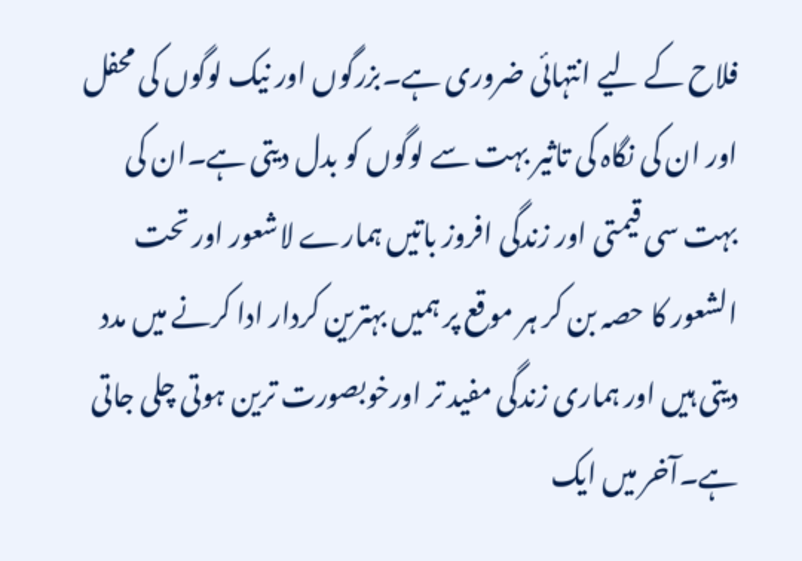فلاح کے لیے انتہائی ضروری ہے۔بزرگوں اور نیک لوگوں کی محفل اور ان کی نگاہ کی تاثیر بہت سے لوگوں کو بدل دیتی ہے۔ان کی بہت سی قیمتی اور زندگی افروز باتیں ہمارے لاشعور اور تحت الشعور کا حصہ بن کر ہر موقع پر ہمیں بہترین کردار ادا کرنے میں مدد دیتی ہیں اور ہماری زندگی مفید تر اورخوبصورت ترین ہوتی چلی جاتی ہے۔آخر میں ایک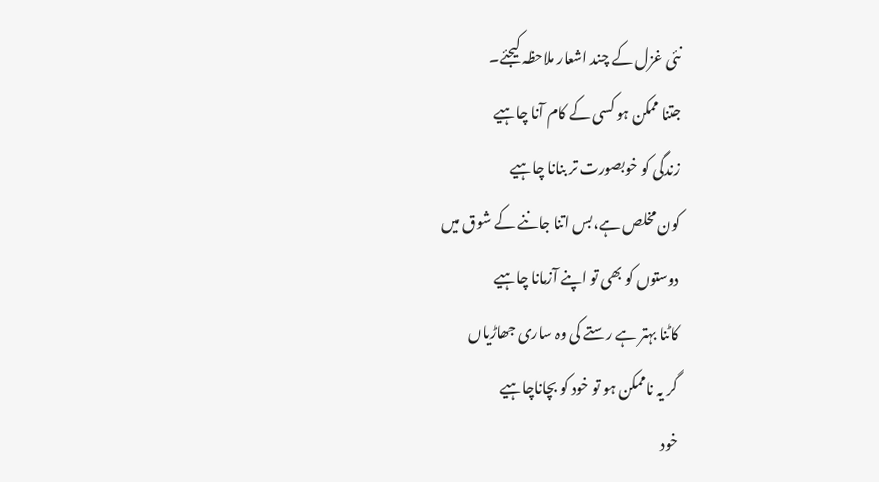نئی غزل کے چند اشعار ملاحظہ کیجئے۔
جتنا ممکن ہو کسی کے کام آنا چاہیے
زندگی کو خوبصورت تر بنانا چاہیے
کون مخلص ہے،بس اتنا جاننے کے شوق میں
دوستوں کو بھی تو اپنے آزمانا چاہیے
کاٹنا بہتر ہے رستے کی وہ ساری جھاڑیاں
گر یہ ناممکن ہو تو خود کو بچاناچاہیے
خود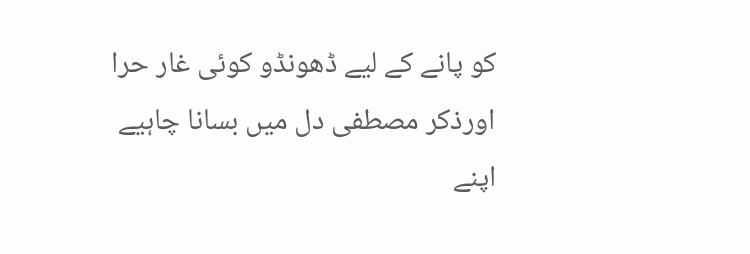کو پانے کے لیے ڈھونڈو کوئی غار حرا
اورذکر مصطفی دل میں بسانا چاہیے
اپنے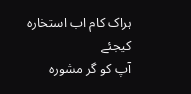ہراک کام اب استخارہ کیجئے
آپ کو گر مشورہ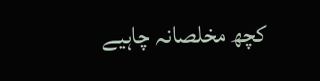کچھ مخلصانہ چاہیے